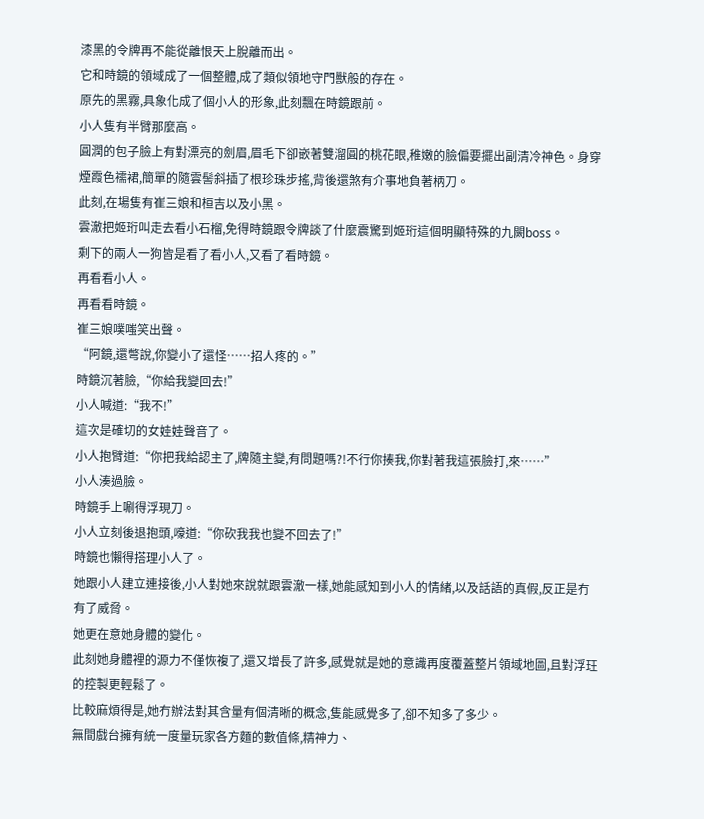漆黑的令牌再不能從離恨天上脫離而出。
它和時鏡的領域成了一個整體,成了類似領地守門獸般的存在。
原先的黑霧,具象化成了個小人的形象,此刻飄在時鏡跟前。
小人隻有半臂那麼高。
圓潤的包子臉上有對漂亮的劍眉,眉毛下卻嵌著雙溜圓的桃花眼,稚嫩的臉偏要擺出副清冷神色。身穿煙霞色襦裙,簡單的隨雲髻斜插了根珍珠步搖,背後還煞有介事地負著柄刀。
此刻,在場隻有崔三娘和桓吉以及小黑。
雲澈把姬珩叫走去看小石榴,免得時鏡跟令牌談了什麼震驚到姬珩這個明顯特殊的九闕boss。
剩下的兩人一狗皆是看了看小人,又看了看時鏡。
再看看小人。
再看看時鏡。
崔三娘噗嗤笑出聲。
“阿鏡,還彆說,你變小了還怪……招人疼的。”
時鏡沉著臉,“你給我變回去!”
小人喊道:“我不!”
這次是確切的女娃娃聲音了。
小人抱臂道:“你把我給認主了,牌隨主變,有問題嗎?!不行你揍我,你對著我這張臉打,來……”
小人湊過臉。
時鏡手上唰得浮現刀。
小人立刻後退抱頭,嚎道:“你砍我我也變不回去了!”
時鏡也懶得搭理小人了。
她跟小人建立連接後,小人對她來說就跟雲澈一樣,她能感知到小人的情緒,以及話語的真假,反正是冇有了威脅。
她更在意她身體的變化。
此刻她身體裡的源力不僅恢複了,還又增長了許多,感覺就是她的意識再度覆蓋整片領域地圖,且對浮玨的控製更輕鬆了。
比較麻煩得是,她冇辦法對其含量有個清晰的概念,隻能感覺多了,卻不知多了多少。
無間戲台擁有統一度量玩家各方麵的數值條,精神力、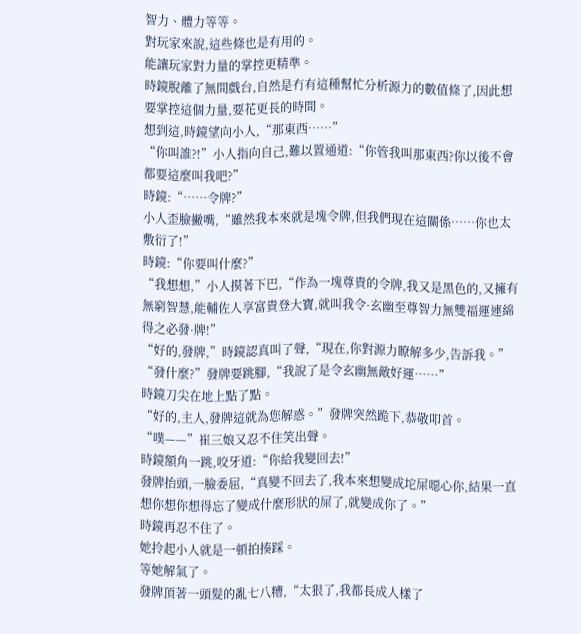智力、體力等等。
對玩家來說,這些條也是有用的。
能讓玩家對力量的掌控更精準。
時鏡脫離了無間戲台,自然是冇有這種幫忙分析源力的數值條了,因此想要掌控這個力量,要花更長的時間。
想到這,時鏡望向小人,“那東西……”
“你叫誰?!”小人指向自己,難以置通道:“你管我叫那東西?你以後不會都要這麼叫我吧?”
時鏡:“……令牌?”
小人歪臉撇嘴,“雖然我本來就是塊令牌,但我們現在這關係……你也太敷衍了!”
時鏡:“你要叫什麼?”
“我想想,”小人摸著下巴,“作為一塊尊貴的令牌,我又是黑色的,又擁有無窮智慧,能輔佐人享富貴登大寶,就叫我令·玄幽至尊智力無雙福運連綿得之必發·牌!”
“好的,發牌,”時鏡認真叫了聲,“現在,你對源力瞭解多少,告訴我。”
“發什麼?”發牌要跳腳,“我說了是令玄幽無敵好運……”
時鏡刀尖在地上點了點。
“好的,主人,發牌這就為您解惑。”發牌突然跪下,恭敬叩首。
“噗——”崔三娘又忍不住笑出聲。
時鏡額角一跳,咬牙道:“你給我變回去!”
發牌抬頭,一臉委屈,“真變不回去了,我本來想變成坨屎噁心你,結果一直想你想你想得忘了變成什麼形狀的屎了,就變成你了。”
時鏡再忍不住了。
她拎起小人就是一頓拍揍踩。
等她解氣了。
發牌頂著一頭髮的亂七八糟,“太狠了,我都長成人樣了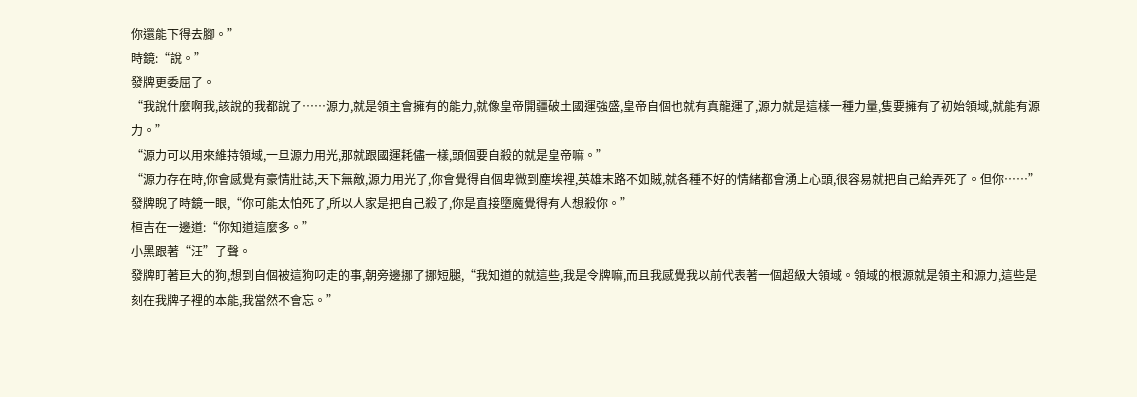你還能下得去腳。”
時鏡:“說。”
發牌更委屈了。
“我說什麼啊我,該說的我都說了……源力,就是領主會擁有的能力,就像皇帝開疆破土國運強盛,皇帝自個也就有真龍運了,源力就是這樣一種力量,隻要擁有了初始領域,就能有源力。”
“源力可以用來維持領域,一旦源力用光,那就跟國運耗儘一樣,頭個要自殺的就是皇帝嘛。”
“源力存在時,你會感覺有豪情壯誌,天下無敵,源力用光了,你會覺得自個卑微到塵埃裡,英雄末路不如賊,就各種不好的情緒都會湧上心頭,很容易就把自己給弄死了。但你……”
發牌睨了時鏡一眼,“你可能太怕死了,所以人家是把自己殺了,你是直接墮魔覺得有人想殺你。”
桓吉在一邊道:“你知道這麼多。”
小黑跟著“汪”了聲。
發牌盯著巨大的狗,想到自個被這狗叼走的事,朝旁邊挪了挪短腿,“我知道的就這些,我是令牌嘛,而且我感覺我以前代表著一個超級大領域。領域的根源就是領主和源力,這些是刻在我牌子裡的本能,我當然不會忘。”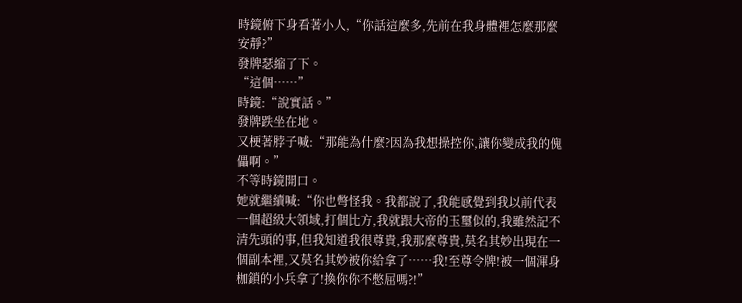時鏡俯下身看著小人,“你話這麼多,先前在我身體裡怎麼那麼安靜?”
發牌瑟縮了下。
“這個……”
時鏡:“說實話。”
發牌跌坐在地。
又梗著脖子喊:“那能為什麼?因為我想操控你,讓你變成我的傀儡啊。”
不等時鏡開口。
她就繼續喊:“你也彆怪我。我都說了,我能感覺到我以前代表一個超級大領域,打個比方,我就跟大帝的玉璽似的,我雖然記不清先頭的事,但我知道我很尊貴,我那麼尊貴,莫名其妙出現在一個副本裡,又莫名其妙被你給拿了……我!至尊令牌!被一個渾身枷鎖的小兵拿了!換你你不憋屈嗎?!”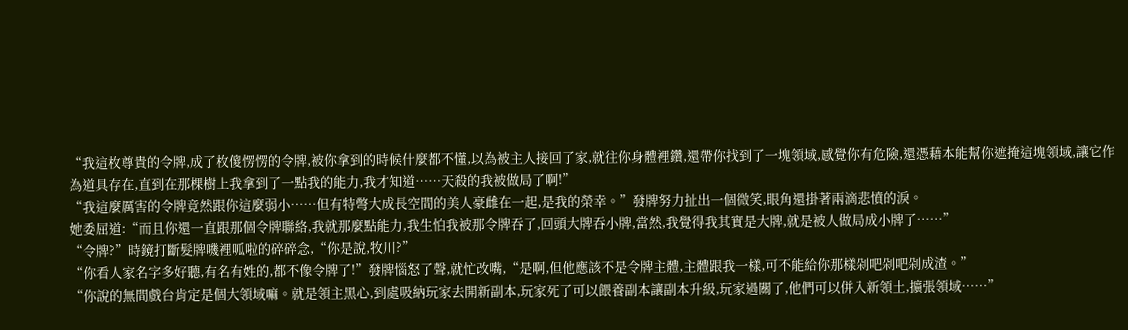“我這枚尊貴的令牌,成了枚傻愣愣的令牌,被你拿到的時候什麼都不懂,以為被主人接回了家,就往你身體裡鑽,還帶你找到了一塊領域,感覺你有危險,還憑藉本能幫你遮掩這塊領域,讓它作為道具存在,直到在那棵樹上我拿到了一點我的能力,我才知道……天殺的我被做局了啊!”
“我這麼厲害的令牌竟然跟你這麼弱小……但有特彆大成長空間的美人豪雌在一起,是我的榮幸。”發牌努力扯出一個微笑,眼角還掛著兩滴悲憤的淚。
她委屈道:“而且你還一直跟那個令牌聯絡,我就那麼點能力,我生怕我被那令牌吞了,回頭大牌吞小牌,當然,我覺得我其實是大牌,就是被人做局成小牌了……”
“令牌?”時鏡打斷髮牌嘰裡呱啦的碎碎念,“你是說,牧川?”
“你看人家名字多好聽,有名有姓的,都不像令牌了!”發牌惱怒了聲,就忙改嘴,“是啊,但他應該不是令牌主體,主體跟我一樣,可不能給你那樣剁吧剁吧剁成渣。”
“你說的無間戲台肯定是個大領域嘛。就是領主黑心,到處吸納玩家去開新副本,玩家死了可以餵養副本讓副本升級,玩家過關了,他們可以併入新領土,擴張領域……”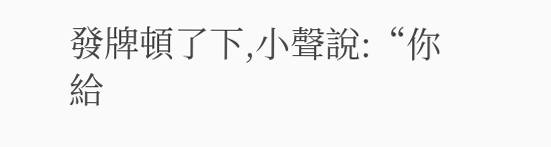發牌頓了下,小聲說:“你給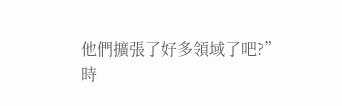他們擴張了好多領域了吧?”
時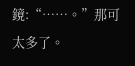鏡:“……。”那可太多了。